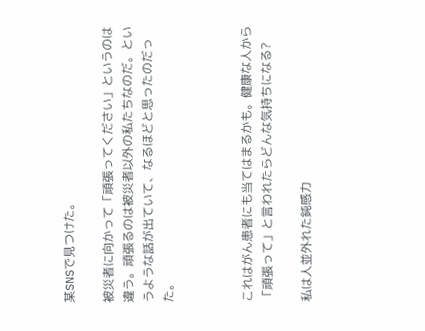某SNSで見つけた。

被災者に向かって「頑張ってください」というのは違う。頑張るのは被災者以外の私たちなのだ。というような話が出ていて、なるほどと思ったのだった。



これはがん患者にも当てはまるかも。健康な人から「頑張って」と言われたらどんな気持ちになる?

私は人並外れた鈍感力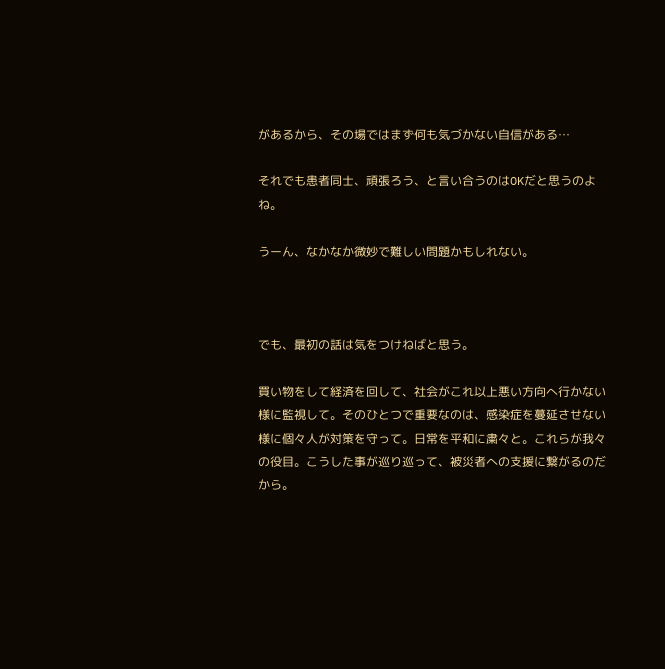があるから、その場ではまず何も気づかない自信がある…

それでも患者同士、頑張ろう、と言い合うのはOKだと思うのよね。

うーん、なかなか微妙で難しい問題かもしれない。



でも、最初の話は気をつけねばと思う。

買い物をして経済を回して、社会がこれ以上悪い方向へ行かない様に監視して。そのひとつで重要なのは、感染症を蔓延させない様に個々人が対策を守って。日常を平和に粛々と。これらが我々の役目。こうした事が巡り巡って、被災者への支援に繋がるのだから。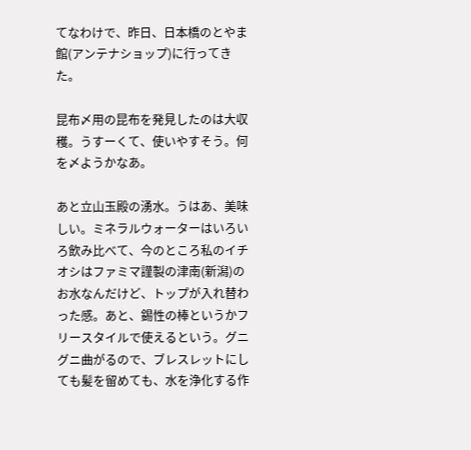てなわけで、昨日、日本橋のとやま館(アンテナショップ)に行ってきた。

昆布〆用の昆布を発見したのは大収穫。うすーくて、使いやすそう。何を〆ようかなあ。

あと立山玉殿の湧水。うはあ、美味しい。ミネラルウォーターはいろいろ飲み比べて、今のところ私のイチオシはファミマ謹製の津南(新潟)のお水なんだけど、トップが入れ替わった感。あと、錫性の棒というかフリースタイルで使えるという。グニグニ曲がるので、ブレスレットにしても髪を留めても、水を浄化する作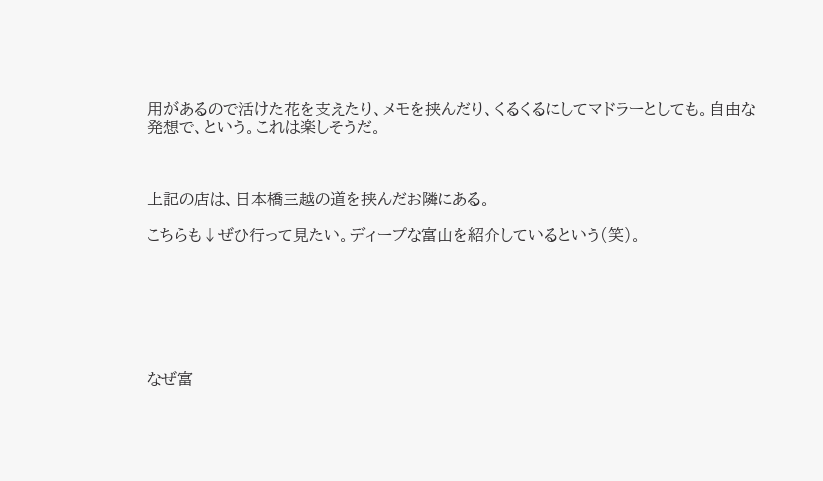用があるので活けた花を支えたり、メモを挟んだり、くるくるにしてマドラーとしても。自由な発想で、という。これは楽しそうだ。



上記の店は、日本橋三越の道を挟んだお隣にある。

こちらも↓ぜひ行って見たい。ディープな富山を紹介しているという(笑)。







なぜ富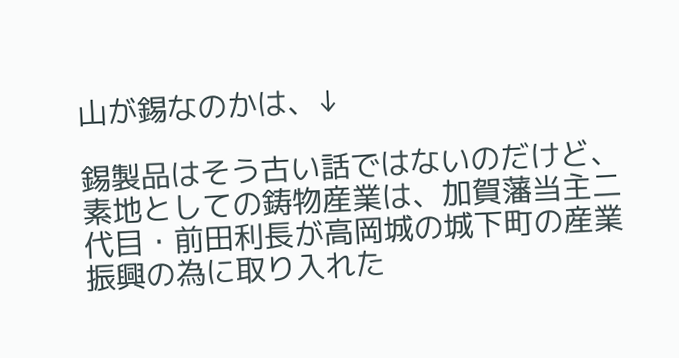山が錫なのかは、↓

錫製品はそう古い話ではないのだけど、素地としての鋳物産業は、加賀藩当主二代目・前田利長が高岡城の城下町の産業振興の為に取り入れた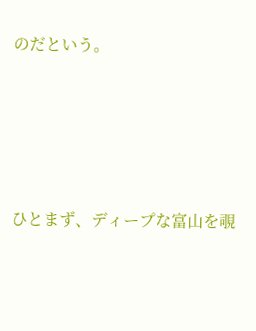のだという。





ひとまず、ディープな富山を覗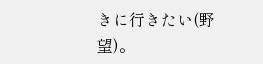きに行きたい(野望)。